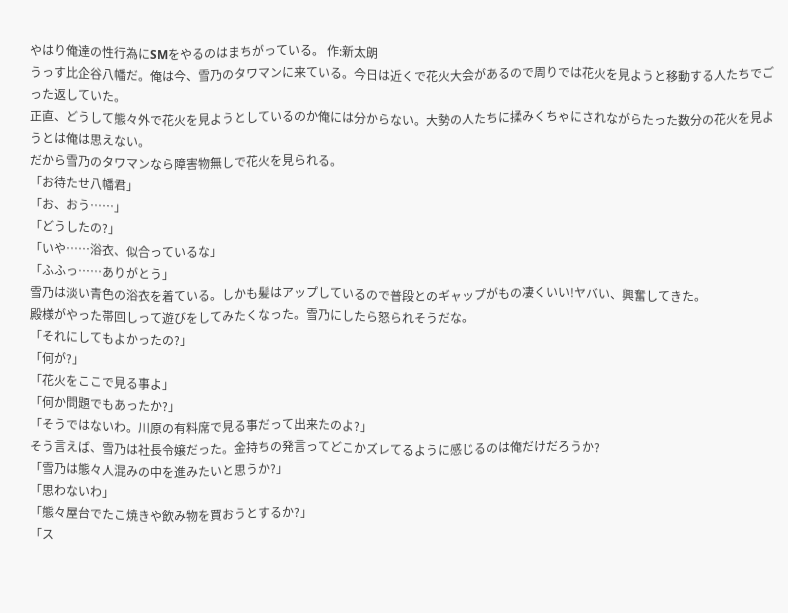やはり俺達の性行為にSMをやるのはまちがっている。 作:新太朗
うっす比企谷八幡だ。俺は今、雪乃のタワマンに来ている。今日は近くで花火大会があるので周りでは花火を見ようと移動する人たちでごった返していた。
正直、どうして態々外で花火を見ようとしているのか俺には分からない。大勢の人たちに揉みくちゃにされながらたった数分の花火を見ようとは俺は思えない。
だから雪乃のタワマンなら障害物無しで花火を見られる。
「お待たせ八幡君」
「お、おう……」
「どうしたの?」
「いや……浴衣、似合っているな」
「ふふっ……ありがとう」
雪乃は淡い青色の浴衣を着ている。しかも髪はアップしているので普段とのギャップがもの凄くいい!ヤバい、興奮してきた。
殿様がやった帯回しって遊びをしてみたくなった。雪乃にしたら怒られそうだな。
「それにしてもよかったの?」
「何が?」
「花火をここで見る事よ」
「何か問題でもあったか?」
「そうではないわ。川原の有料席で見る事だって出来たのよ?」
そう言えば、雪乃は社長令嬢だった。金持ちの発言ってどこかズレてるように感じるのは俺だけだろうか?
「雪乃は態々人混みの中を進みたいと思うか?」
「思わないわ」
「態々屋台でたこ焼きや飲み物を買おうとするか?」
「ス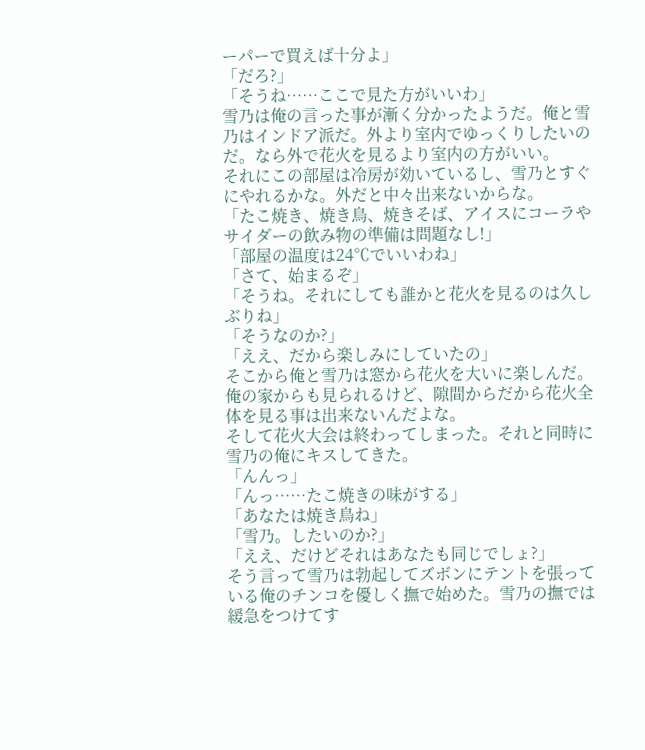ーパーで買えば十分よ」
「だろ?」
「そうね……ここで見た方がいいわ」
雪乃は俺の言った事が漸く分かったようだ。俺と雪乃はインドア派だ。外より室内でゆっくりしたいのだ。なら外で花火を見るより室内の方がいい。
それにこの部屋は冷房が効いているし、雪乃とすぐにやれるかな。外だと中々出来ないからな。
「たこ焼き、焼き鳥、焼きそば、アイスにコーラやサイダーの飲み物の準備は問題なし!」
「部屋の温度は24℃でいいわね」
「さて、始まるぞ」
「そうね。それにしても誰かと花火を見るのは久しぶりね」
「そうなのか?」
「ええ、だから楽しみにしていたの」
そこから俺と雪乃は窓から花火を大いに楽しんだ。俺の家からも見られるけど、隙間からだから花火全体を見る事は出来ないんだよな。
そして花火大会は終わってしまった。それと同時に雪乃の俺にキスしてきた。
「んんっ」
「んっ……たこ焼きの味がする」
「あなたは焼き鳥ね」
「雪乃。したいのか?」
「ええ、だけどそれはあなたも同じでしょ?」
そう言って雪乃は勃起してズボンにテントを張っている俺のチンコを優しく撫で始めた。雪乃の撫では緩急をつけてす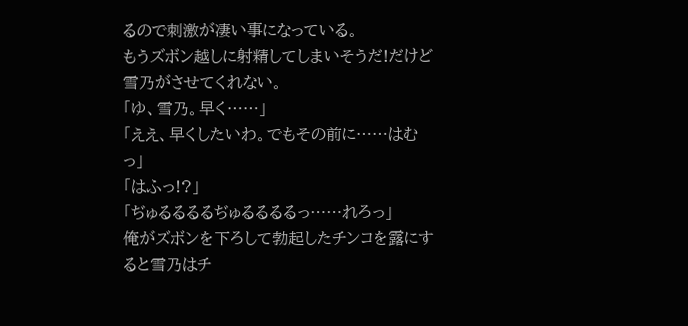るので刺激が凄い事になっている。
もうズボン越しに射精してしまいそうだ!だけど雪乃がさせてくれない。
「ゆ、雪乃。早く……」
「ええ、早くしたいわ。でもその前に……はむっ」
「はふっ!?」
「ぢゅるるるるぢゅるるるるっ……れろっ」
俺がズボンを下ろして勃起したチンコを露にすると雪乃はチ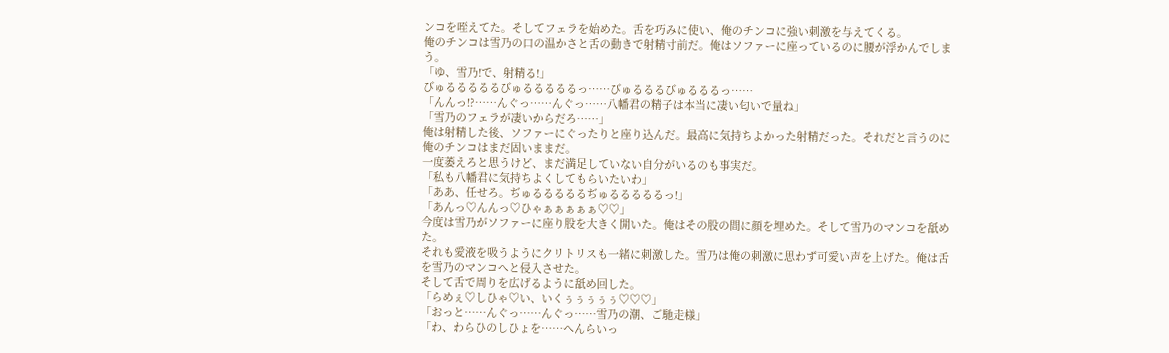ンコを咥えてた。そしてフェラを始めた。舌を巧みに使い、俺のチンコに強い刺激を与えてくる。
俺のチンコは雪乃の口の温かさと舌の動きで射精寸前だ。俺はソファーに座っているのに腰が浮かんでしまう。
「ゆ、雪乃!で、射精る!」
びゅるるるるるびゅるるるるるっ……びゅるるるびゅるるるっ……
「んんっ!?……んぐっ……んぐっ……八幡君の精子は本当に凄い匂いで量ね」
「雪乃のフェラが凄いからだろ……」
俺は射精した後、ソファーにぐったりと座り込んだ。最高に気持ちよかった射精だった。それだと言うのに俺のチンコはまだ固いままだ。
一度萎えろと思うけど、まだ満足していない自分がいるのも事実だ。
「私も八幡君に気持ちよくしてもらいたいわ」
「ああ、任せろ。ぢゅるるるるるぢゅるるるるるっ!」
「あんっ♡んんっ♡ひゃぁぁぁぁぁ♡♡」
今度は雪乃がソファーに座り股を大きく開いた。俺はその股の間に顔を埋めた。そして雪乃のマンコを舐めた。
それも愛液を吸うようにクリトリスも一緒に刺激した。雪乃は俺の刺激に思わず可愛い声を上げた。俺は舌を雪乃のマンコへと侵入させた。
そして舌で周りを広げるように舐め回した。
「らめぇ♡しひゃ♡い、いくぅぅぅぅぅ♡♡♡」
「おっと……んぐっ……んぐっ……雪乃の潮、ご馳走様」
「わ、わらひのしひょを……へんらいっ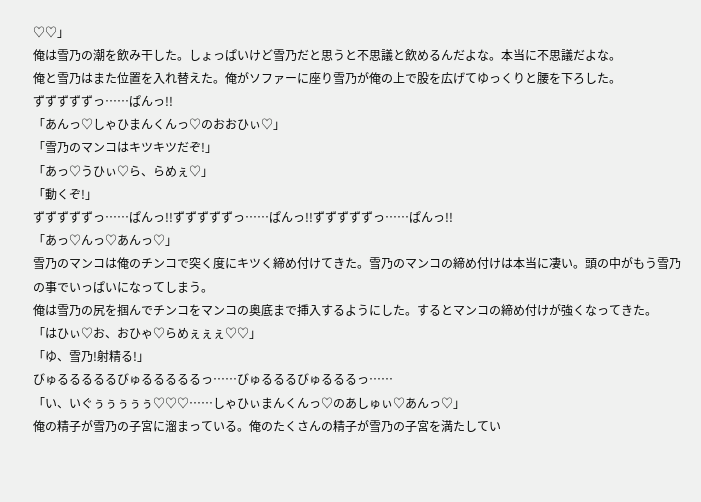♡♡」
俺は雪乃の潮を飲み干した。しょっぱいけど雪乃だと思うと不思議と飲めるんだよな。本当に不思議だよな。
俺と雪乃はまた位置を入れ替えた。俺がソファーに座り雪乃が俺の上で股を広げてゆっくりと腰を下ろした。
ずずずずずっ……ぱんっ!!
「あんっ♡しゃひまんくんっ♡のおおひぃ♡」
「雪乃のマンコはキツキツだぞ!」
「あっ♡うひぃ♡ら、らめぇ♡」
「動くぞ!」
ずずずずずっ……ぱんっ!!ずずずずずっ……ぱんっ!!ずずずずずっ……ぱんっ!!
「あっ♡んっ♡あんっ♡」
雪乃のマンコは俺のチンコで突く度にキツく締め付けてきた。雪乃のマンコの締め付けは本当に凄い。頭の中がもう雪乃の事でいっぱいになってしまう。
俺は雪乃の尻を掴んでチンコをマンコの奥底まで挿入するようにした。するとマンコの締め付けが強くなってきた。
「はひぃ♡お、おひゃ♡らめぇぇぇ♡♡」
「ゆ、雪乃!射精る!」
びゅるるるるるびゅるるるるるっ……びゅるるるびゅるるるっ……
「い、いぐぅぅぅぅぅ♡♡♡……しゃひぃまんくんっ♡のあしゅぃ♡あんっ♡」
俺の精子が雪乃の子宮に溜まっている。俺のたくさんの精子が雪乃の子宮を満たしてい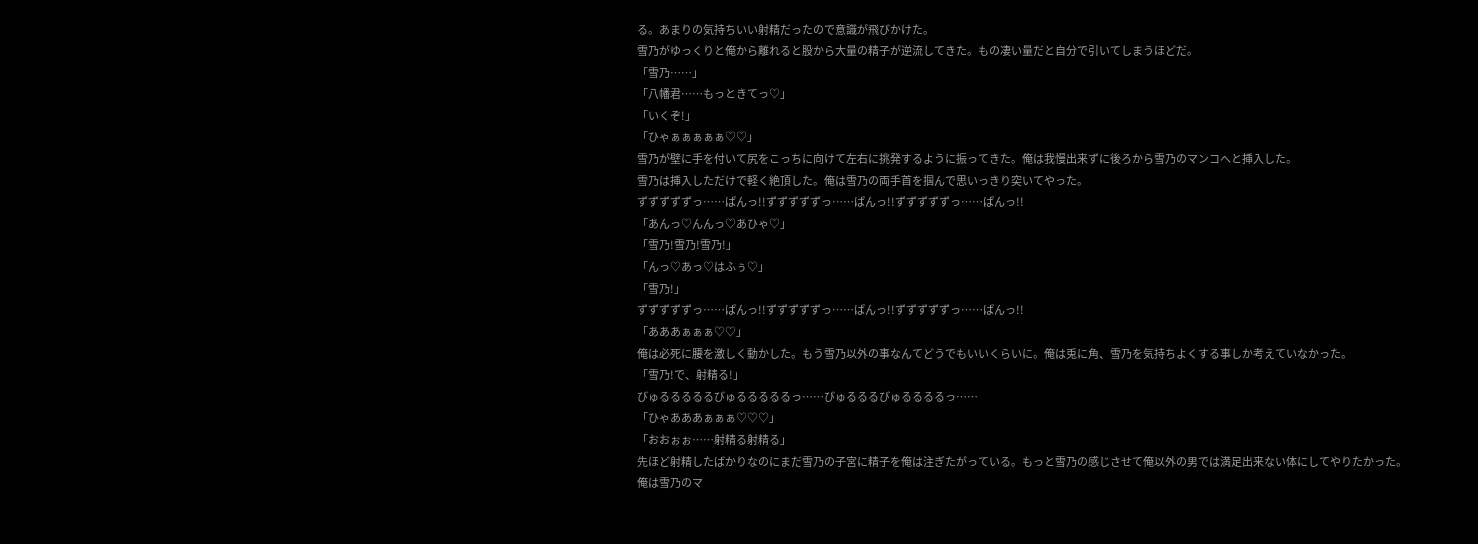る。あまりの気持ちいい射精だったので意識が飛びかけた。
雪乃がゆっくりと俺から離れると股から大量の精子が逆流してきた。もの凄い量だと自分で引いてしまうほどだ。
「雪乃……」
「八幡君……もっときてっ♡」
「いくぞ!」
「ひゃぁぁぁぁぁ♡♡」
雪乃が壁に手を付いて尻をこっちに向けて左右に挑発するように振ってきた。俺は我慢出来ずに後ろから雪乃のマンコへと挿入した。
雪乃は挿入しただけで軽く絶頂した。俺は雪乃の両手首を掴んで思いっきり突いてやった。
ずずずずずっ……ぱんっ!!ずずずずずっ……ぱんっ!!ずずずずずっ……ぱんっ!!
「あんっ♡んんっ♡あひゃ♡」
「雪乃!雪乃!雪乃!」
「んっ♡あっ♡はふぅ♡」
「雪乃!」
ずずずずずっ……ぱんっ!!ずずずずずっ……ぱんっ!!ずずずずずっ……ぱんっ!!
「あああぁぁぁ♡♡」
俺は必死に腰を激しく動かした。もう雪乃以外の事なんてどうでもいいくらいに。俺は兎に角、雪乃を気持ちよくする事しか考えていなかった。
「雪乃!で、射精る!」
びゅるるるるるびゅるるるるるっ……びゅるるるびゅるるるるっ……
「ひゃあああぁぁぁ♡♡♡」
「おおぉぉ……射精る射精る」
先ほど射精したばかりなのにまだ雪乃の子宮に精子を俺は注ぎたがっている。もっと雪乃の感じさせて俺以外の男では満足出来ない体にしてやりたかった。
俺は雪乃のマ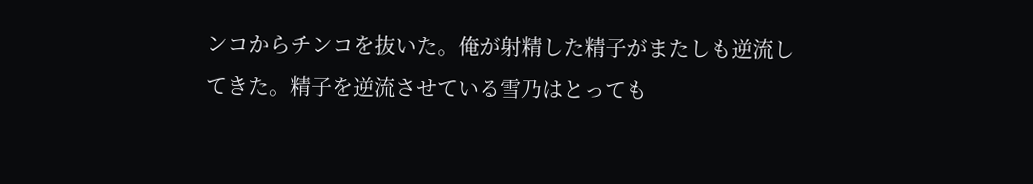ンコからチンコを抜いた。俺が射精した精子がまたしも逆流してきた。精子を逆流させている雪乃はとっても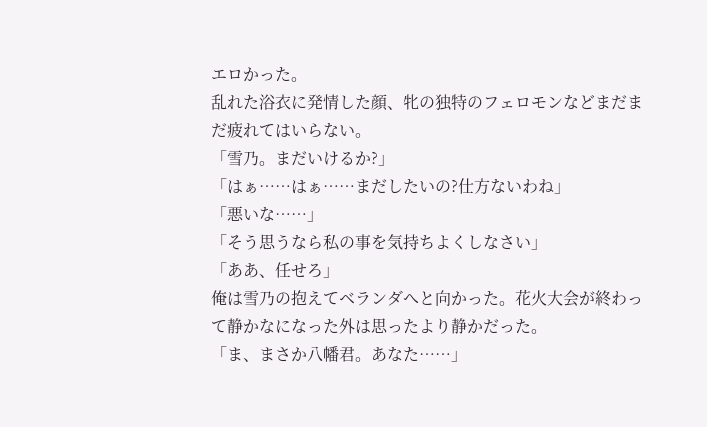エロかった。
乱れた浴衣に発情した顔、牝の独特のフェロモンなどまだまだ疲れてはいらない。
「雪乃。まだいけるか?」
「はぁ……はぁ……まだしたいの?仕方ないわね」
「悪いな……」
「そう思うなら私の事を気持ちよくしなさい」
「ああ、任せろ」
俺は雪乃の抱えてベランダへと向かった。花火大会が終わって静かなになった外は思ったより静かだった。
「ま、まさか八幡君。あなた……」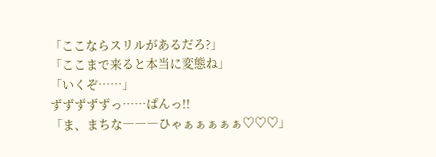「ここならスリルがあるだろ?」
「ここまで来ると本当に変態ね」
「いくぞ……」
ずずずずずっ……ぱんっ!!
「ま、まちな―――ひゃぁぁぁぁぁ♡♡♡」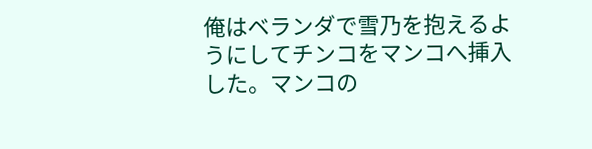俺はベランダで雪乃を抱えるようにしてチンコをマンコへ挿入した。マンコの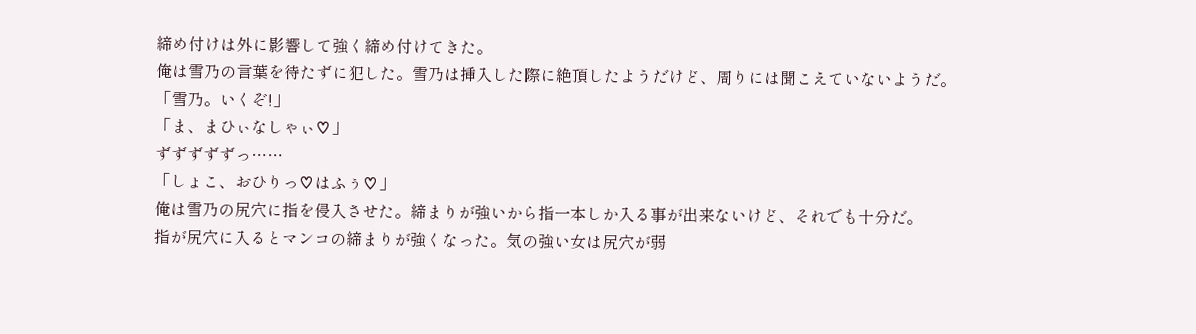締め付けは外に影響して強く締め付けてきた。
俺は雪乃の言葉を待たずに犯した。雪乃は挿入した際に絶頂したようだけど、周りには聞こえていないようだ。
「雪乃。いくぞ!」
「ま、まひぃなしゃぃ♡」
ずずずずずっ……
「しょこ、おひりっ♡はふぅ♡」
俺は雪乃の尻穴に指を侵入させた。締まりが強いから指一本しか入る事が出来ないけど、それでも十分だ。
指が尻穴に入るとマンコの締まりが強くなった。気の強い女は尻穴が弱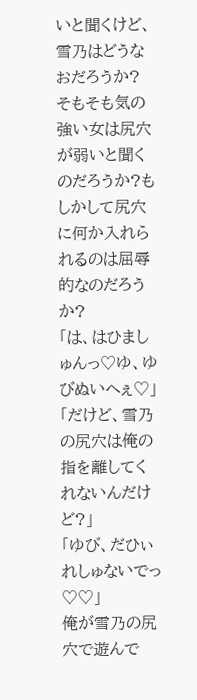いと聞くけど、雪乃はどうなおだろうか?
そもそも気の強い女は尻穴が弱いと聞くのだろうか?もしかして尻穴に何か入れられるのは屈辱的なのだろうか?
「は、はひましゅんっ♡ゆ、ゆびぬいへぇ♡」
「だけど、雪乃の尻穴は俺の指を離してくれないんだけど?」
「ゆび、だひぃれしゅないでっ♡♡」
俺が雪乃の尻穴で遊んで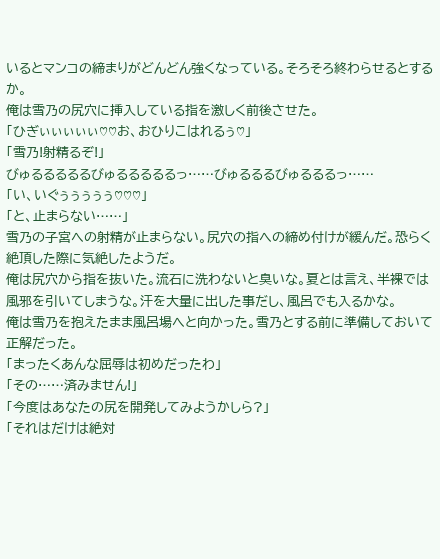いるとマンコの締まりがどんどん強くなっている。そろそろ終わらせるとするか。
俺は雪乃の尻穴に挿入している指を激しく前後させた。
「ひぎぃぃぃぃぃ♡♡お、おひりこはれるぅ♡」
「雪乃!射精るぞ!」
びゅるるるるるびゅるるるるるっ……びゅるるるびゅるるるっ……
「い、いぐぅぅぅぅぅ♡♡♡」
「と、止まらない……」
雪乃の子宮への射精が止まらない。尻穴の指への締め付けが緩んだ。恐らく絶頂した際に気絶したようだ。
俺は尻穴から指を抜いた。流石に洗わないと臭いな。夏とは言え、半裸では風邪を引いてしまうな。汗を大量に出した事だし、風呂でも入るかな。
俺は雪乃を抱えたまま風呂場へと向かった。雪乃とする前に準備しておいて正解だった。
「まったくあんな屈辱は初めだったわ」
「その……済みません!」
「今度はあなたの尻を開発してみようかしら?」
「それはだけは絶対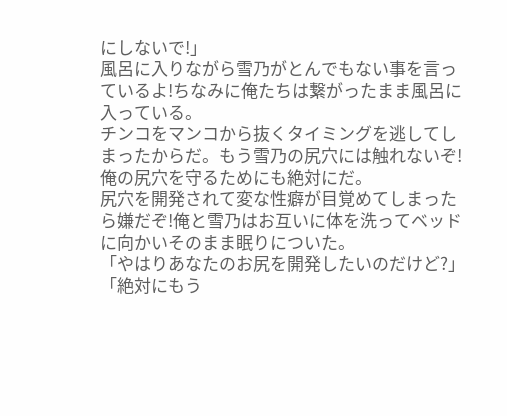にしないで!」
風呂に入りながら雪乃がとんでもない事を言っているよ!ちなみに俺たちは繋がったまま風呂に入っている。
チンコをマンコから抜くタイミングを逃してしまったからだ。もう雪乃の尻穴には触れないぞ!俺の尻穴を守るためにも絶対にだ。
尻穴を開発されて変な性癖が目覚めてしまったら嫌だぞ!俺と雪乃はお互いに体を洗ってベッドに向かいそのまま眠りについた。
「やはりあなたのお尻を開発したいのだけど?」
「絶対にもう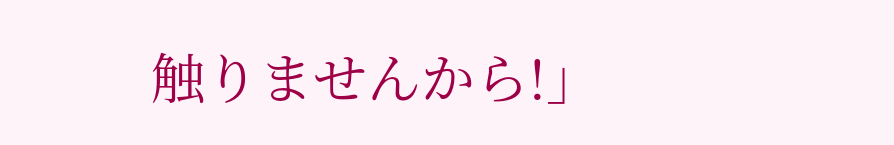触りませんから!」